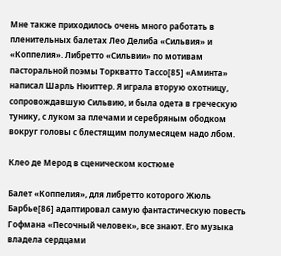Мне также приходилось очень много работать в пленительных балетах Лео Делиба «Сильвия» и «Коппелия». Либретто «Сильвии» по мотивам пасторальной поэмы Торкватто Тассо[85] «Аминта» написал Шарль Нюиттер. Я играла вторую охотницу, сопровождавшую Сильвию, и была одета в греческую тунику, с луком за плечами и серебряным ободком вокруг головы с блестящим полумесяцем надо лбом.

Клео де Мерод в сценическом костюме

Балет «Коппелия», для либретто которого Жюль Барбье[86] адаптировал самую фантастическую повесть Гофмана «Песочный человек», все знают. Его музыка владела сердцами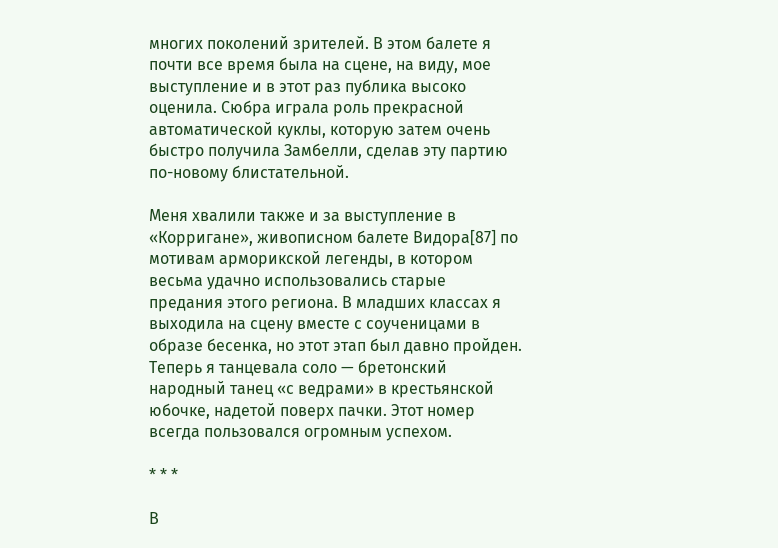многих поколений зрителей. В этом балете я почти все время была на сцене, на виду, мое выступление и в этот раз публика высоко оценила. Сюбра играла роль прекрасной автоматической куклы, которую затем очень быстро получила Замбелли, сделав эту партию по-новому блистательной.

Меня хвалили также и за выступление в «Корригане», живописном балете Видора[87] по мотивам арморикской легенды, в котором весьма удачно использовались старые предания этого региона. В младших классах я выходила на сцену вместе с соученицами в образе бесенка, но этот этап был давно пройден. Теперь я танцевала соло — бретонский народный танец «с ведрами» в крестьянской юбочке, надетой поверх пачки. Этот номер всегда пользовался огромным успехом.

* * *

В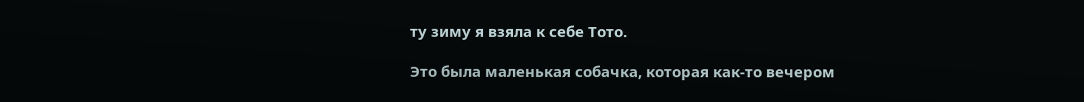ту зиму я взяла к себе Тото.

Это была маленькая собачка, которая как-то вечером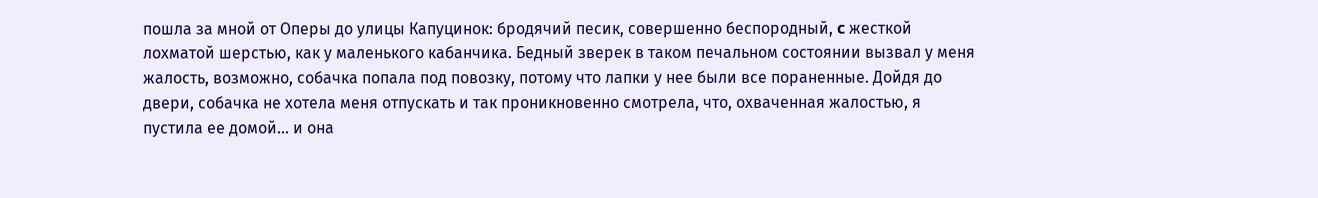пошла за мной от Оперы до улицы Капуцинок: бродячий песик, совершенно беспородный, c жесткой лохматой шерстью, как у маленького кабанчика. Бедный зверек в таком печальном состоянии вызвал у меня жалость, возможно, собачка попала под повозку, потому что лапки у нее были все пораненные. Дойдя до двери, собачка не хотела меня отпускать и так проникновенно смотрела, что, охваченная жалостью, я пустила ее домой… и она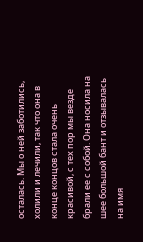осталась. Мы о ней заботились, холили и лечили, так что она в конце концов стала очень красивой, с тех пор мы везде брали ее с собой. Она носила на шее большой бант и отзывалась на имя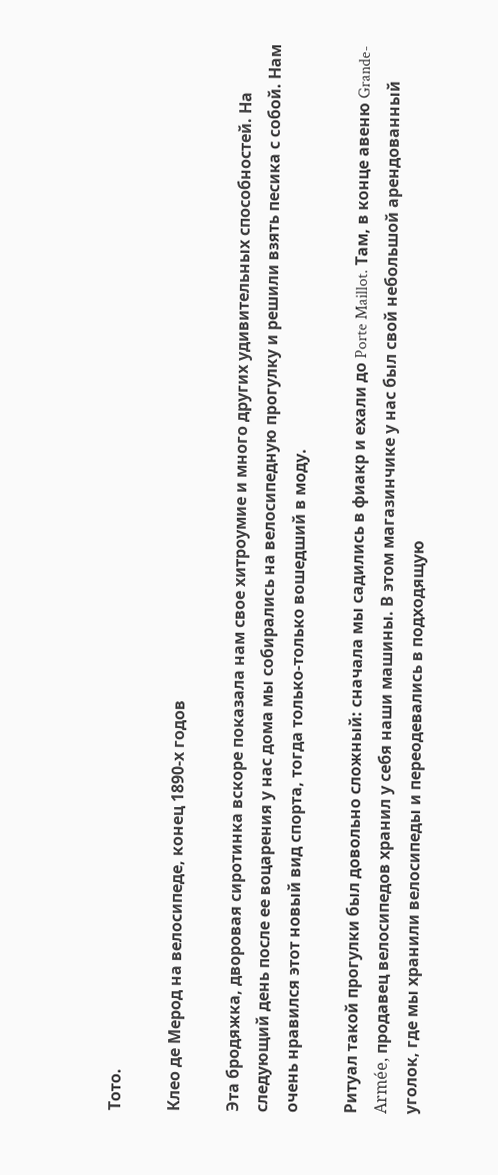Тото.

Клео де Мерод на велосипеде, конец 1890-х годов

Эта бродяжка, дворовая сиротинка вскоре показала нам свое хитроумие и много других удивительных способностей. На следующий день после ее воцарения у нас дома мы собирались на велосипедную прогулку и решили взять песика с собой. Нам очень нравился этот новый вид спорта, тогда только-только вошедший в моду.

Ритуал такой прогулки был довольно сложный: сначала мы садились в фиакр и ехали до Porte Maillot. Там, в конце авеню Grande-Armée, продавец велосипедов хранил у себя наши машины. В этом магазинчике у нас был свой небольшой арендованный уголок, где мы хранили велосипеды и переодевались в подходящую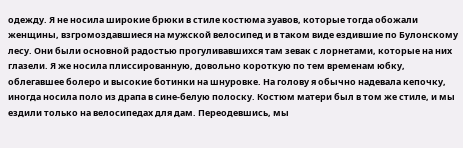одежду. Я не носила широкие брюки в стиле костюма зуавов, которые тогда обожали женщины, взгромоздавшиеся на мужской велосипед и в таком виде ездившие по Булонскому лесу. Они были основной радостью прогуливавшихся там зевак с лорнетами, которые на них глазели. Я же носила плиссированную, довольно короткую по тем временам юбку, облегавшее болеро и высокие ботинки на шнуровке. На голову я обычно надевала кепочку, иногда носила поло из драпа в сине-белую полоску. Костюм матери был в том же стиле, и мы ездили только на велосипедах для дам. Переодевшись, мы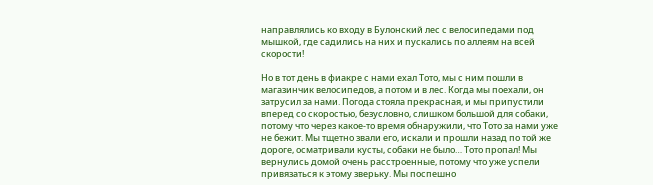направлялись ко входу в Булонский лес с велосипедами под мышкой, где садились на них и пускались по аллеям на всей скорости!

Но в тот день в фиакре с нами ехал Тото, мы с ним пошли в магазинчик велосипедов, а потом и в лес. Когда мы поехали, он затрусил за нами. Погода стояла прекрасная, и мы припустили вперед со скоростью, безусловно, слишком большой для собаки, потому что через какое-то время обнаружили, что Тото за нами уже не бежит. Мы тщетно звали его, искали и прошли назад по той же дороге, осматривали кусты, собаки не было… Тото пропал! Мы вернулись домой очень расстроенные, потому что уже успели привязаться к этому зверьку. Мы поспешно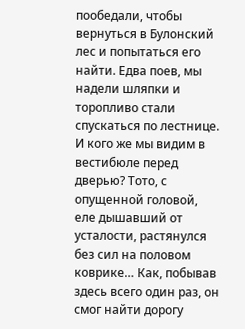пообедали, чтобы вернуться в Булонский лес и попытаться его найти. Едва поев, мы надели шляпки и торопливо стали спускаться по лестнице. И кого же мы видим в вестибюле перед дверью? Тото, с опущенной головой, еле дышавший от усталости, растянулся без сил на половом коврике… Как, побывав здесь всего один раз, он смог найти дорогу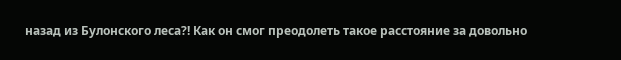назад из Булонского леса?! Как он смог преодолеть такое расстояние за довольно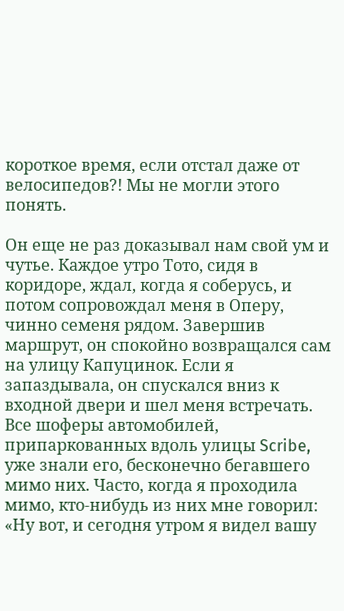короткое время, если отстал даже от велосипедов?! Мы не могли этого понять.

Он еще не раз доказывал нам свой ум и чутье. Каждое утро Тото, сидя в коридоре, ждал, когда я соберусь, и потом сопровождал меня в Оперу, чинно семеня рядом. Завершив маршрут, он спокойно возвращался сам на улицу Капуцинок. Если я запаздывала, он спускался вниз к входной двери и шел меня встречать. Все шоферы автомобилей, припаркованных вдоль улицы Scribe, уже знали его, бесконечно бегавшего мимо них. Часто, когда я проходила мимо, кто-нибудь из них мне говорил: «Ну вот, и сегодня утром я видел вашу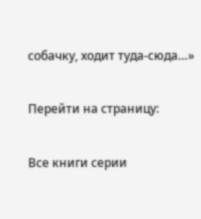собачку, ходит туда-сюда…»

Перейти на страницу:

Все книги серии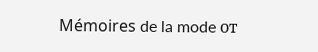Mémoires de la mode от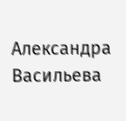Александра Васильева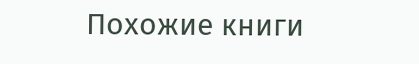Похожие книги